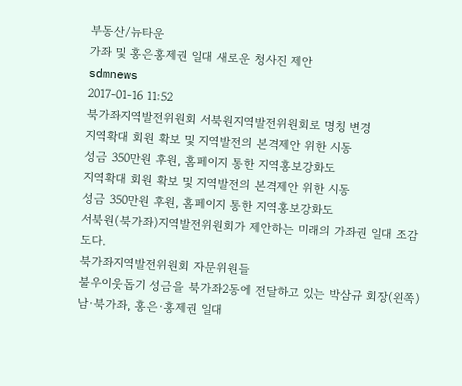부동산/뉴타운
가좌 및 홍은홍제권 일대 새로운 청사진 제안
sdmnews
2017-01-16 11:52
북가좌지역발전위원회 서북원지역발전위원회로 명칭 변경
지역확대 회원 확보 및 지역발전의 본격제안 위한 시동
성금 350만원 후원, 홈페이지 통한 지역홍보강화도
지역확대 회원 확보 및 지역발전의 본격제안 위한 시동
성금 350만원 후원, 홈페이지 통한 지역홍보강화도
서북원(북가좌)지역발전위원회가 제안하는 미래의 가좌권 일대 조감도다.
북가좌지역발전위원회 자문위원들
불우이웃돕기 성금을 북가좌2동에 전달하고 있는 박삼규 회장(왼쪽)
남·북가좌, 홍은·홍제권 일대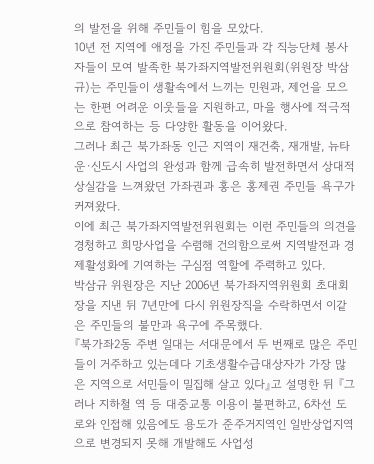의 발전을 위해 주민들이 힘을 모았다.
10년 전 지역에 애정을 가진 주민들과 각 직능단체 봉사자들이 모여 발족한 북가좌지역발전위원회(위원장 박삼규)는 주민들이 생활속에서 느끼는 민원과, 제언을 모으는 한편 어려운 이웃들을 지원하고, 마을 행사에 적극적으로 참여하는 등 다양한 활동을 이어왔다.
그러나 최근 북가좌동 인근 지역이 재건축, 재개발, 뉴타운·신도시 사업의 완성과 함께 급속히 발전하면서 상대적 상실감을 느껴왔던 가좌권과 홍은 홍제권 주민들 욕구가 커져왔다.
이에 최근 북가좌지역발전위원회는 이런 주민들의 의견을 경청하고 희망사업을 수렴해 건의함으로써 지역발전과 경제활성화에 기여하는 구심점 역할에 주력하고 있다.
박삼규 위원장은 지난 2006년 북가좌지역위원회 초대회장을 지낸 뒤 7년만에 다시 위원장직을 수락하면서 이같은 주민들의 불만과 욕구에 주목했다.
『북가좌2동 주변 일대는 서대문에서 두 번째로 많은 주민들이 거주하고 있는데다 기초생활수급대상자가 가장 많은 지역으로 서민들이 밀집해 살고 있다』고 설명한 뒤 『그러나 지하철 역 등 대중교통 이용이 불편하고, 6차선 도로와 인접해 있음에도 용도가 준주거지역인 일반상업지역으로 변경되지 못해 개발해도 사업성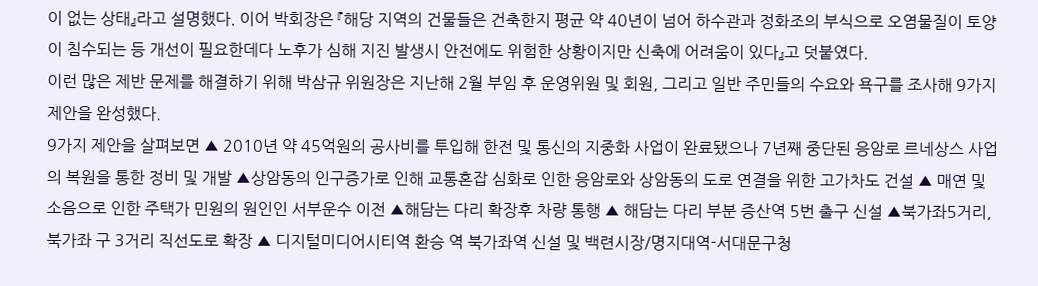이 없는 상태』라고 설명했다. 이어 박회장은 『해당 지역의 건물들은 건축한지 평균 약 40년이 넘어 하수관과 정화조의 부식으로 오염물질이 토양이 침수되는 등 개선이 필요한데다 노후가 심해 지진 발생시 안전에도 위험한 상황이지만 신축에 어려움이 있다』고 덧붙였다.
이런 많은 제반 문제를 해결하기 위해 박삼규 위원장은 지난해 2월 부임 후 운영위원 및 회원, 그리고 일반 주민들의 수요와 욕구를 조사해 9가지 제안을 완성했다.
9가지 제안을 살펴보면 ▲ 2010년 약 45억원의 공사비를 투입해 한전 및 통신의 지중화 사업이 완료됐으나 7년째 중단된 응암로 르네상스 사업의 복원을 통한 정비 및 개발 ▲상암동의 인구증가로 인해 교통혼잡 심화로 인한 응암로와 상암동의 도로 연결을 위한 고가차도 건설 ▲ 매연 및 소음으로 인한 주택가 민원의 원인인 서부운수 이전 ▲해담는 다리 확장후 차량 통행 ▲ 해담는 다리 부분 증산역 5번 출구 신설 ▲북가좌5거리, 북가좌 구 3거리 직선도로 확장 ▲ 디지털미디어시티역 환승 역 북가좌역 신설 및 백련시장/명지대역-서대문구청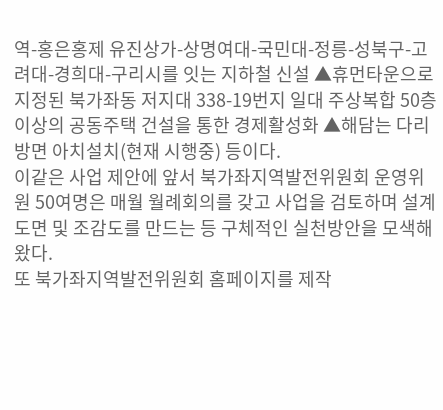역-홍은홍제 유진상가-상명여대-국민대-정릉-성북구-고려대-경희대-구리시를 잇는 지하철 신설 ▲휴먼타운으로 지정된 북가좌동 저지대 338-19번지 일대 주상복합 50층 이상의 공동주택 건설을 통한 경제활성화 ▲해담는 다리 방면 아치설치(현재 시행중) 등이다.
이같은 사업 제안에 앞서 북가좌지역발전위원회 운영위원 50여명은 매월 월례회의를 갖고 사업을 검토하며 설계도면 및 조감도를 만드는 등 구체적인 실천방안을 모색해 왔다.
또 북가좌지역발전위원회 홈페이지를 제작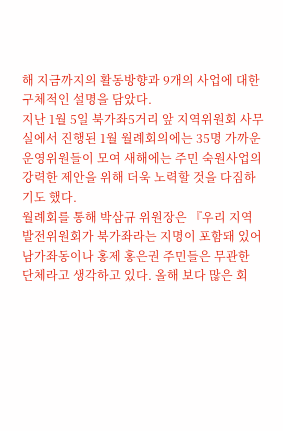해 지금까지의 활동방향과 9개의 사업에 대한 구체적인 설명을 담았다.
지난 1월 5일 북가좌5거리 앞 지역위원회 사무실에서 진행된 1월 월례회의에는 35명 가까운 운영위원들이 모여 새해에는 주민 숙원사업의 강력한 제안을 위해 더욱 노력할 것을 다짐하기도 했다.
월례회를 통해 박삼규 위원장은 『우리 지역발전위원회가 북가좌라는 지명이 포함돼 있어 남가좌동이나 홍제 홍은권 주민들은 무관한 단체라고 생각하고 있다. 올해 보다 많은 회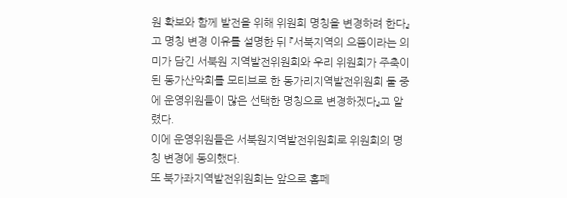원 확보와 함께 발전을 위해 위원회 명칭을 변경하려 한다』고 명칭 변경 이유를 설명한 뒤 『서북지역의 으뜸이라는 의미가 담긴 서북원 지역발전위원회와 우리 위원회가 주축이 된 동가산악회를 모티브로 한 동가리지역발전위원회 둘 중에 운영위원들이 많은 선택한 명칭으로 변경하겠다』고 알렸다.
이에 운영위원들은 서북원지역발전위원회로 위원회의 명칭 변경에 동의했다.
또 북가좌지역발전위원회는 앞으로 홈페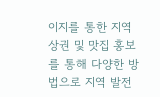이지를 통한 지역 상권 및 맛집 홍보를 통해 다양한 방법으로 지역 발전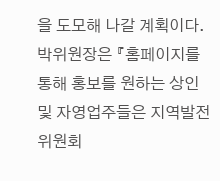을 도모해 나갈 계획이다. 박위원장은 『홈페이지를 통해 홍보를 원하는 상인 및 자영업주들은 지역발전위원회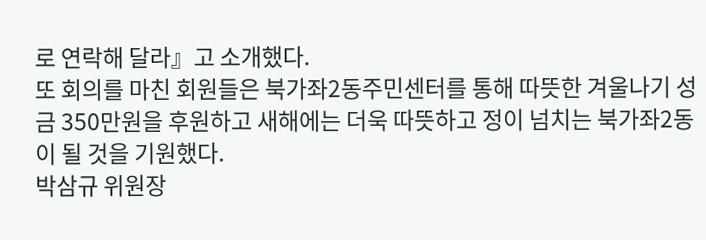로 연락해 달라』고 소개했다.
또 회의를 마친 회원들은 북가좌2동주민센터를 통해 따뜻한 겨울나기 성금 350만원을 후원하고 새해에는 더욱 따뜻하고 정이 넘치는 북가좌2동이 될 것을 기원했다.
박삼규 위원장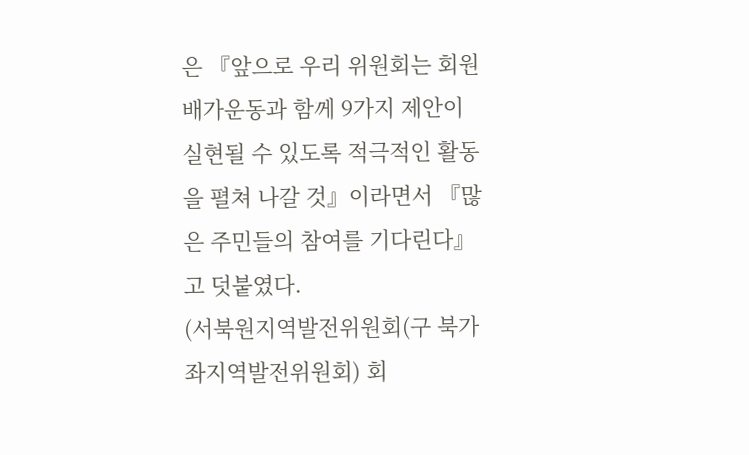은 『앞으로 우리 위원회는 회원 배가운동과 함께 9가지 제안이 실현될 수 있도록 적극적인 활동을 펼쳐 나갈 것』이라면서 『많은 주민들의 참여를 기다린다』고 덧붙였다.
(서북원지역발전위원회(구 북가좌지역발전위원회) 회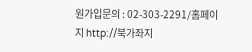원가입문의 : 02-303-2291/홈페이지 http://북가좌지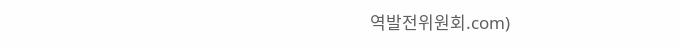역발전위원회.com)